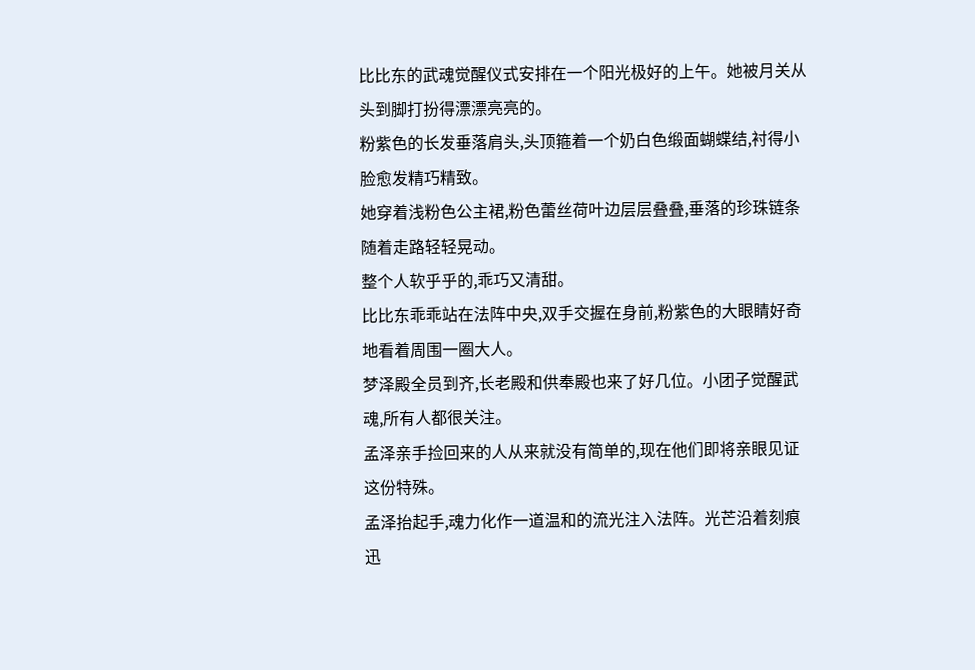比比东的武魂觉醒仪式安排在一个阳光极好的上午。她被月关从头到脚打扮得漂漂亮亮的。
粉紫色的长发垂落肩头,头顶箍着一个奶白色缎面蝴蝶结,衬得小脸愈发精巧精致。
她穿着浅粉色公主裙,粉色蕾丝荷叶边层层叠叠,垂落的珍珠链条随着走路轻轻晃动。
整个人软乎乎的,乖巧又清甜。
比比东乖乖站在法阵中央,双手交握在身前,粉紫色的大眼睛好奇地看着周围一圈大人。
梦泽殿全员到齐,长老殿和供奉殿也来了好几位。小团子觉醒武魂,所有人都很关注。
孟泽亲手捡回来的人从来就没有简单的,现在他们即将亲眼见证这份特殊。
孟泽抬起手,魂力化作一道温和的流光注入法阵。光芒沿着刻痕迅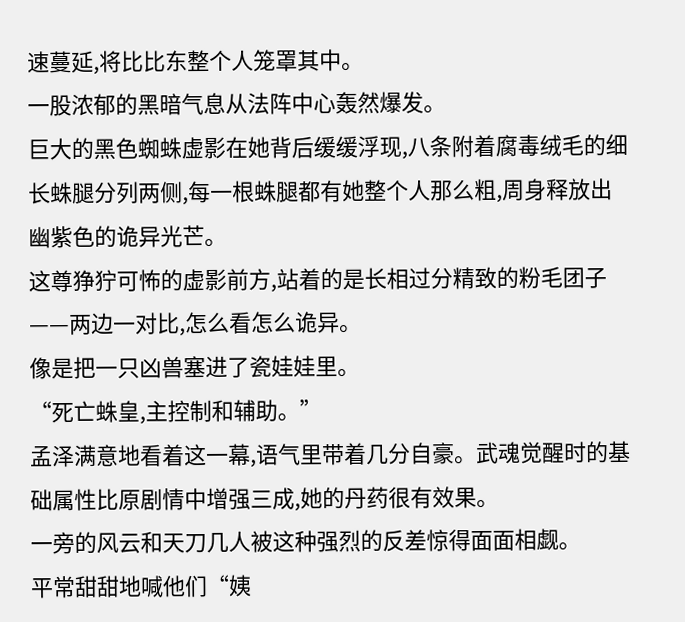速蔓延,将比比东整个人笼罩其中。
一股浓郁的黑暗气息从法阵中心轰然爆发。
巨大的黑色蜘蛛虚影在她背后缓缓浮现,八条附着腐毒绒毛的细长蛛腿分列两侧,每一根蛛腿都有她整个人那么粗,周身释放出幽紫色的诡异光芒。
这尊狰狞可怖的虚影前方,站着的是长相过分精致的粉毛团子——两边一对比,怎么看怎么诡异。
像是把一只凶兽塞进了瓷娃娃里。
“死亡蛛皇,主控制和辅助。”
孟泽满意地看着这一幕,语气里带着几分自豪。武魂觉醒时的基础属性比原剧情中增强三成,她的丹药很有效果。
一旁的风云和天刀几人被这种强烈的反差惊得面面相觑。
平常甜甜地喊他们“姨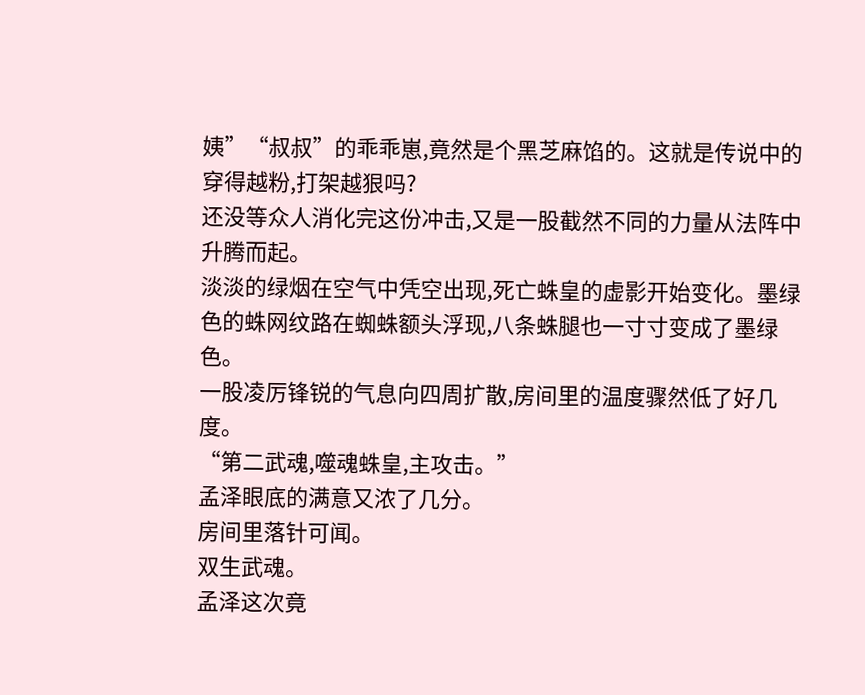姨”“叔叔”的乖乖崽,竟然是个黑芝麻馅的。这就是传说中的穿得越粉,打架越狠吗?
还没等众人消化完这份冲击,又是一股截然不同的力量从法阵中升腾而起。
淡淡的绿烟在空气中凭空出现,死亡蛛皇的虚影开始变化。墨绿色的蛛网纹路在蜘蛛额头浮现,八条蛛腿也一寸寸变成了墨绿色。
一股凌厉锋锐的气息向四周扩散,房间里的温度骤然低了好几度。
“第二武魂,噬魂蛛皇,主攻击。”
孟泽眼底的满意又浓了几分。
房间里落针可闻。
双生武魂。
孟泽这次竟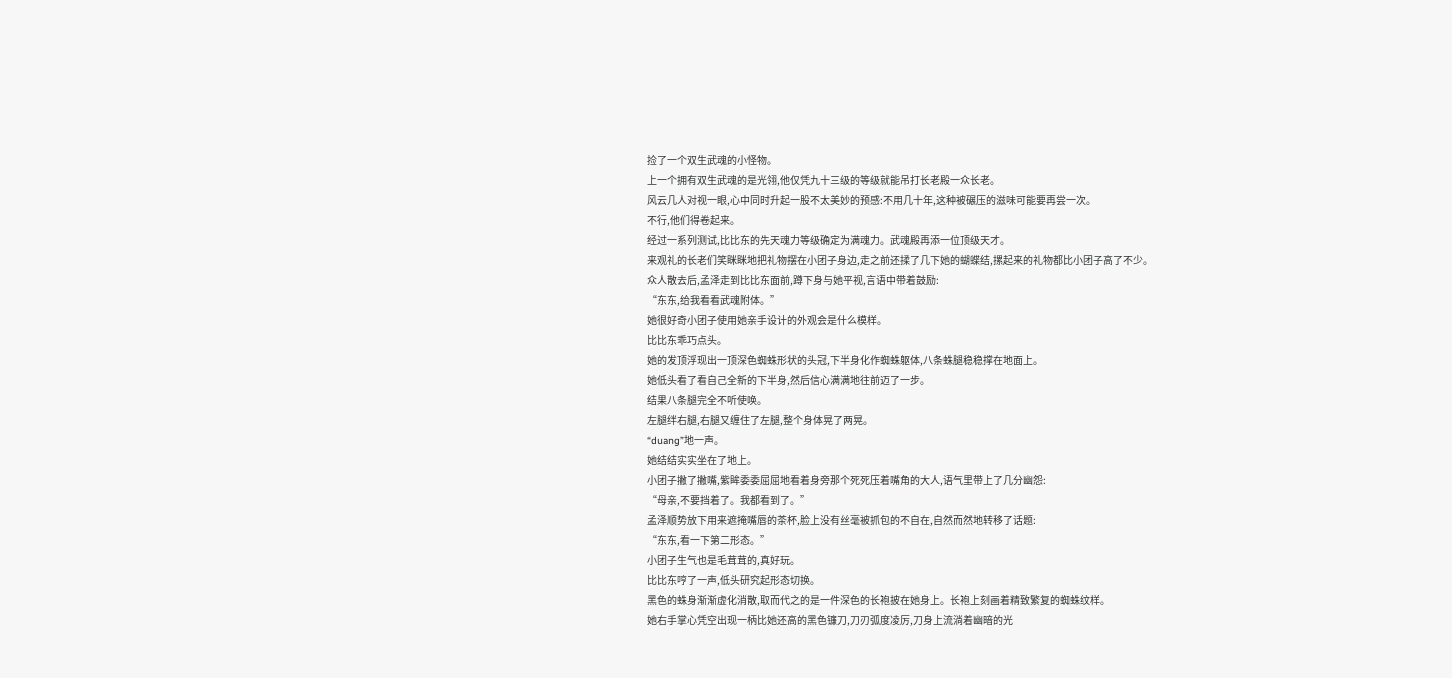捡了一个双生武魂的小怪物。
上一个拥有双生武魂的是光翎,他仅凭九十三级的等级就能吊打长老殿一众长老。
风云几人对视一眼,心中同时升起一股不太美妙的预感:不用几十年,这种被碾压的滋味可能要再尝一次。
不行,他们得卷起来。
经过一系列测试,比比东的先天魂力等级确定为满魂力。武魂殿再添一位顶级天才。
来观礼的长老们笑眯眯地把礼物摆在小团子身边,走之前还揉了几下她的蝴蝶结,摞起来的礼物都比小团子高了不少。
众人散去后,孟泽走到比比东面前,蹲下身与她平视,言语中带着鼓励:
“东东,给我看看武魂附体。”
她很好奇小团子使用她亲手设计的外观会是什么模样。
比比东乖巧点头。
她的发顶浮现出一顶深色蜘蛛形状的头冠,下半身化作蜘蛛躯体,八条蛛腿稳稳撑在地面上。
她低头看了看自己全新的下半身,然后信心满满地往前迈了一步。
结果八条腿完全不听使唤。
左腿绊右腿,右腿又缠住了左腿,整个身体晃了两晃。
“duang”地一声。
她结结实实坐在了地上。
小团子撇了撇嘴,紫眸委委屈屈地看着身旁那个死死压着嘴角的大人,语气里带上了几分幽怨:
“母亲,不要挡着了。我都看到了。”
孟泽顺势放下用来遮掩嘴唇的茶杯,脸上没有丝毫被抓包的不自在,自然而然地转移了话题:
“东东,看一下第二形态。”
小团子生气也是毛茸茸的,真好玩。
比比东哼了一声,低头研究起形态切换。
黑色的蛛身渐渐虚化消散,取而代之的是一件深色的长袍披在她身上。长袍上刻画着精致繁复的蜘蛛纹样。
她右手掌心凭空出现一柄比她还高的黑色镰刀,刀刃弧度凌厉,刀身上流淌着幽暗的光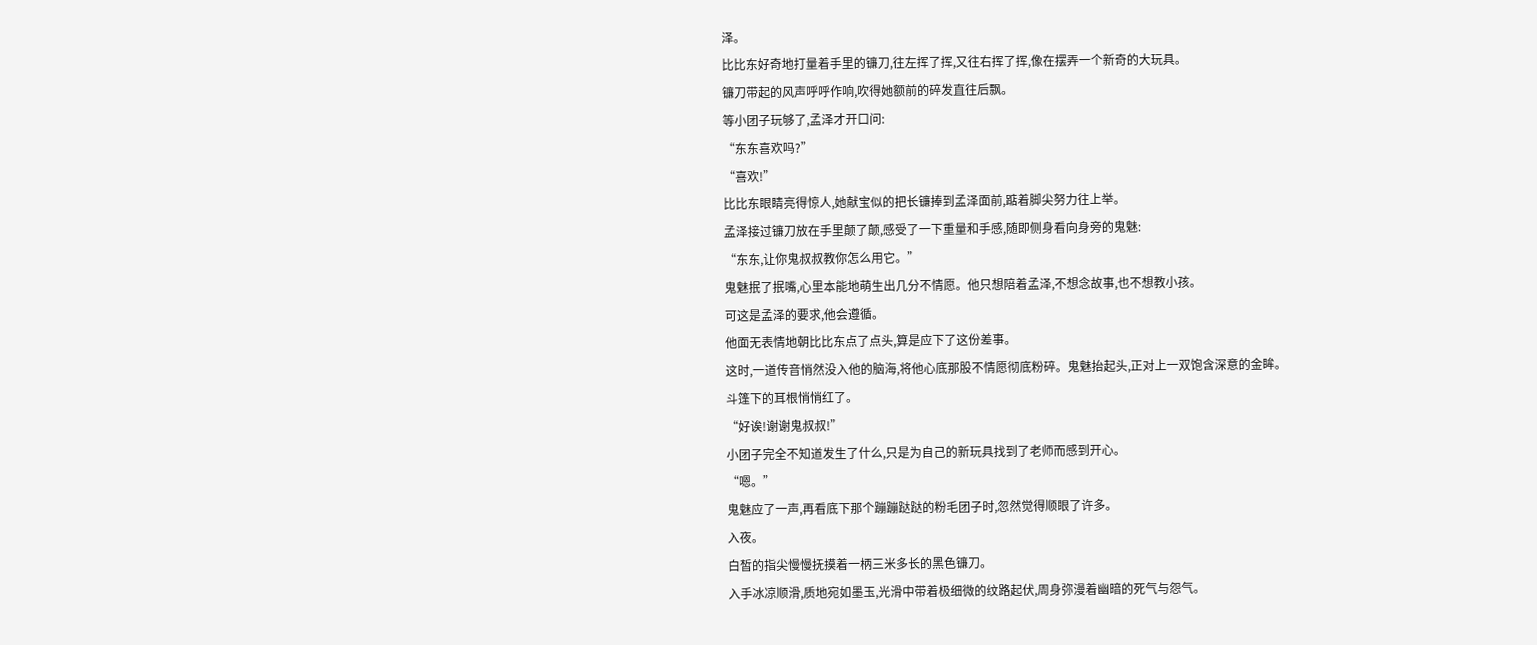泽。
比比东好奇地打量着手里的镰刀,往左挥了挥,又往右挥了挥,像在摆弄一个新奇的大玩具。
镰刀带起的风声呼呼作响,吹得她额前的碎发直往后飘。
等小团子玩够了,孟泽才开口问:
“东东喜欢吗?”
“喜欢!”
比比东眼睛亮得惊人,她献宝似的把长镰捧到孟泽面前,踮着脚尖努力往上举。
孟泽接过镰刀放在手里颠了颠,感受了一下重量和手感,随即侧身看向身旁的鬼魅:
“东东,让你鬼叔叔教你怎么用它。”
鬼魅抿了抿嘴,心里本能地萌生出几分不情愿。他只想陪着孟泽,不想念故事,也不想教小孩。
可这是孟泽的要求,他会遵循。
他面无表情地朝比比东点了点头,算是应下了这份差事。
这时,一道传音悄然没入他的脑海,将他心底那股不情愿彻底粉碎。鬼魅抬起头,正对上一双饱含深意的金眸。
斗篷下的耳根悄悄红了。
“好诶!谢谢鬼叔叔!”
小团子完全不知道发生了什么,只是为自己的新玩具找到了老师而感到开心。
“嗯。”
鬼魅应了一声,再看底下那个蹦蹦跶跶的粉毛团子时,忽然觉得顺眼了许多。
入夜。
白皙的指尖慢慢抚摸着一柄三米多长的黑色镰刀。
入手冰凉顺滑,质地宛如墨玉,光滑中带着极细微的纹路起伏,周身弥漫着幽暗的死气与怨气。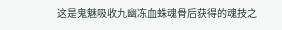这是鬼魅吸收九幽冻血蛛魂骨后获得的魂技之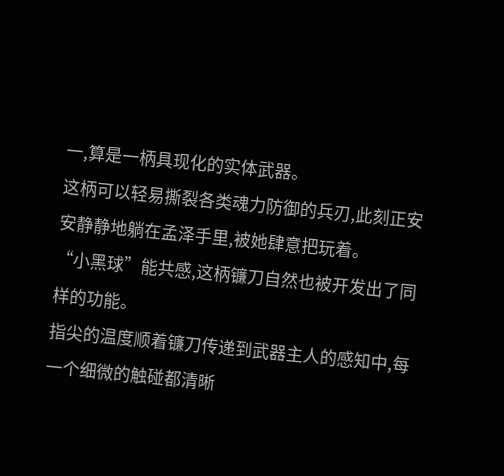一,算是一柄具现化的实体武器。
这柄可以轻易撕裂各类魂力防御的兵刃,此刻正安安静静地躺在孟泽手里,被她肆意把玩着。
“小黑球”能共感,这柄镰刀自然也被开发出了同样的功能。
指尖的温度顺着镰刀传递到武器主人的感知中,每一个细微的触碰都清晰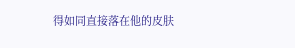得如同直接落在他的皮肤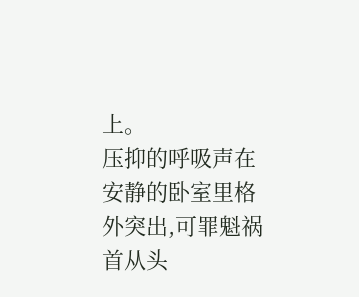上。
压抑的呼吸声在安静的卧室里格外突出,可罪魁祸首从头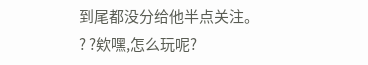到尾都没分给他半点关注。
? ?欸嘿,怎么玩呢?